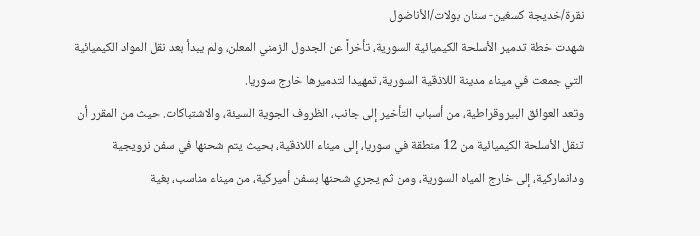نقرة/خديجة كسغين- سنان بولات/الأناضول
شهدت خطة تدمير الأسلحة الكيميائية السورية، تأخراً عن الجدول الزمني المعلن، ولم يبدأ بعد نقل المواد الكيميائية التي جمعت في ميناء مدينة اللاذقية السورية، تمهيدا لتدميرها خارج سوريا.
وتعد العوائق البيروقراطية، من أسباب التأخير إلى جانب، الظروف الجوية السيئة، والاشتباكات. حيث من المقرر أن تنقل الأسلحة الكيميائية من 12 منطقة في سوريا، إلى ميناء اللاذقية، بحيث يتم شحنها في سفن نرويجية ودانماركية، إلى خارج المياه السورية، ومن ثم يجري شحنها بسفن أميركية، من ميناء مناسب، بغية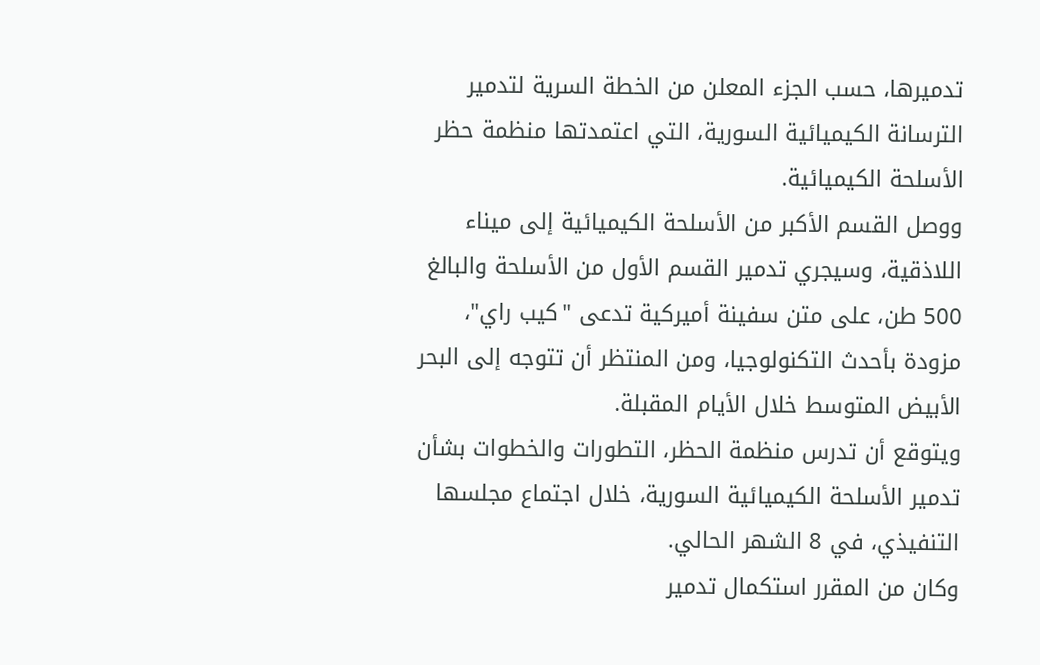تدميرها، حسب الجزء المعلن من الخطة السرية لتدمير الترسانة الكيميائية السورية، التي اعتمدتها منظمة حظر الأسلحة الكيميائية.
ووصل القسم الأكبر من الأسلحة الكيميائية إلى ميناء اللاذقية، وسيجري تدمير القسم الأول من الأسلحة والبالغ 500 طن، على متن سفينة أميركية تدعى "كيب راي"، مزودة بأحدث التكنولوجيا، ومن المنتظر أن تتوجه إلى البحر الأبيض المتوسط خلال الأيام المقبلة.
ويتوقع أن تدرس منظمة الحظر، التطورات والخطوات بشأن تدمير الأسلحة الكيميائية السورية، خلال اجتماع مجلسها التنفيذي، في 8 الشهر الحالي.
وكان من المقرر استكمال تدمير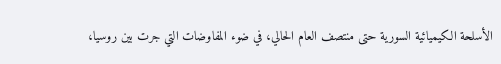الأسلحة الكيميائية السورية حتى منتصف العام الحالي، في ضوء المفاوضات التي جرت بين روسيا،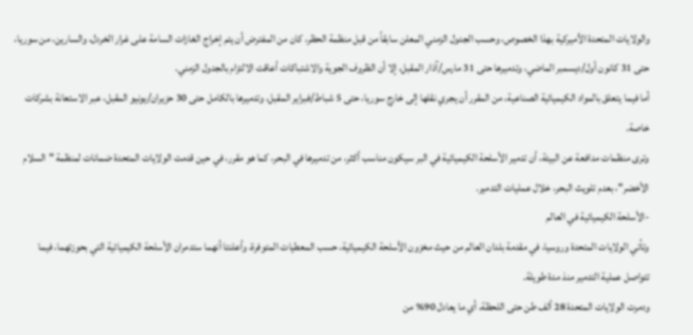والولايات المتحدة الأميركية بهذا الخصوص، وحسب الجدول الزمني المعلن سابقاً من قبل منظمة الحظر، كان من المفترض أن يتم إخراج الغازات السامة على غرار الخردل، والسارين، من سوريا، حتى 31 كانون أول/ديسمبر الماضي، وتدميرها حتى 31 مارس/آذار المقبل، إلا أن الظروف الجوية والاشتباكات أعاقت الالتزام بالجدول الزمني.
أما فيما يتعلق بالمواد الكيميائية الصناعية، من المقرر أن يجري نقلها إلى خارج سوريا، حتى 5 شباط/فبراير المقبل، وتدميرها بالكامل حتى 30 حزيران/يونيو المقبل، عبر الاستعانة بشركات خاصة.
وترى منظمات مدافعة عن البيئة، أن تدمير الأسلحة الكيميائية في البر سيكون مناسب أكثر، من تدميرها في البحر، كما هو مقرر، في حين قدمت الولايات المتحدة ضمانات لمنظمة "السلام الأخضر"، بعدم تلويث البحر، خلال عمليات التدمير.
-الأسلحة الكيميائية في العالم
وتأتي الولايات المتحدة وروسيا، في مقدمة بلدان العالم من حيث مخزون الأسلحة الكيميائية، حسب المعطيات المتوفرة، وأعلنتا أنهما ستدمران الأسلحة الكيميائية التي بحوزتهما، فيما تتواصل عملية التدمير منذ مدة طويلة.
ودمرت الولايات المتحدة 28 ألف طن حتى اللحظة، أي ما يعادل 90% من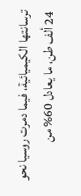ترسانتها الكيميائية، فيما دمرت روسيا نحو 24 ألف طن، ما يعادل 60% من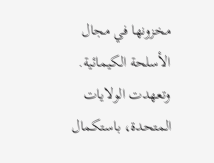مخزونها في مجال الأسلحة الكيمائية.
وتعهدت الولايات المتحدة، باستكمال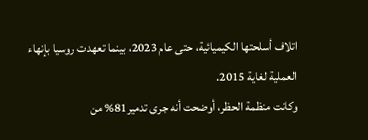اتلاف أسلحتها الكيميائية، حتى عام 2023، بينما تعهدت روسيا بإنهاء العملية لغاية 2015.
وكانت منظمة الحظر، أوضحت أنه جرى تدمير81% من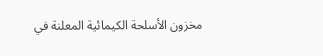مخزون الأسلحة الكيمائية المعلنة في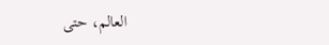العالم، حتى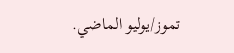تموز/يوليو الماضي.